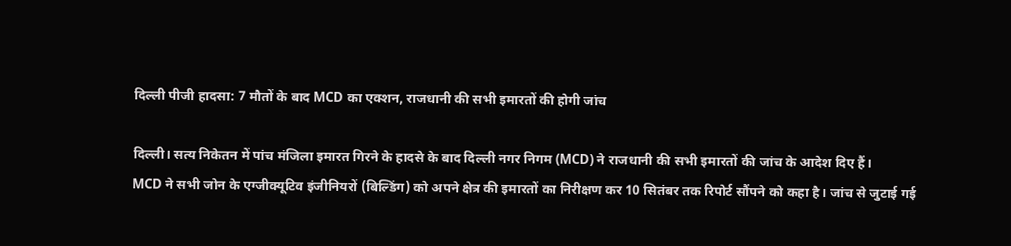दिल्ली पीजी हादसा: 7 मौतों के बाद MCD का एक्शन, राजधानी की सभी इमारतों की होगी जांच

दिल्ली। सत्य निकेतन में पांच मंजिला इमारत गिरने के हादसे के बाद दिल्ली नगर निगम (MCD) ने राजधानी की सभी इमारतों की जांच के आदेश दिए हैं।
MCD ने सभी जोन के एग्जीक्यूटिव इंजीनियरों (बिल्डिंग) को अपने क्षेत्र की इमारतों का निरीक्षण कर 10 सितंबर तक रिपोर्ट सौंपने को कहा है। जांच से जुटाई गई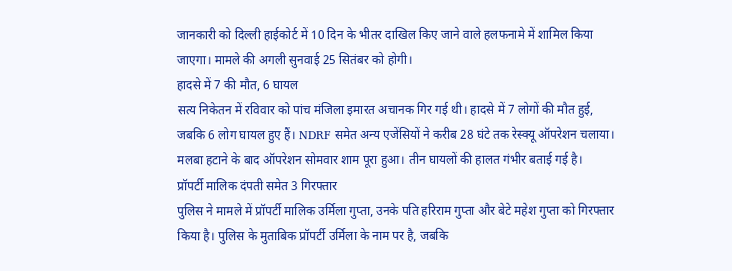जानकारी को दिल्ली हाईकोर्ट में 10 दिन के भीतर दाखिल किए जाने वाले हलफनामे में शामिल किया जाएगा। मामले की अगली सुनवाई 25 सितंबर को होगी।
हादसे में 7 की मौत, 6 घायल
सत्य निकेतन में रविवार को पांच मंजिला इमारत अचानक गिर गई थी। हादसे में 7 लोगों की मौत हुई, जबकि 6 लोग घायल हुए हैं। NDRF समेत अन्य एजेंसियों ने करीब 28 घंटे तक रेस्क्यू ऑपरेशन चलाया। मलबा हटाने के बाद ऑपरेशन सोमवार शाम पूरा हुआ। तीन घायलों की हालत गंभीर बताई गई है।
प्रॉपर्टी मालिक दंपती समेत 3 गिरफ्तार
पुलिस ने मामले में प्रॉपर्टी मालिक उर्मिला गुप्ता, उनके पति हरिराम गुप्ता और बेटे महेश गुप्ता को गिरफ्तार किया है। पुलिस के मुताबिक प्रॉपर्टी उर्मिला के नाम पर है, जबकि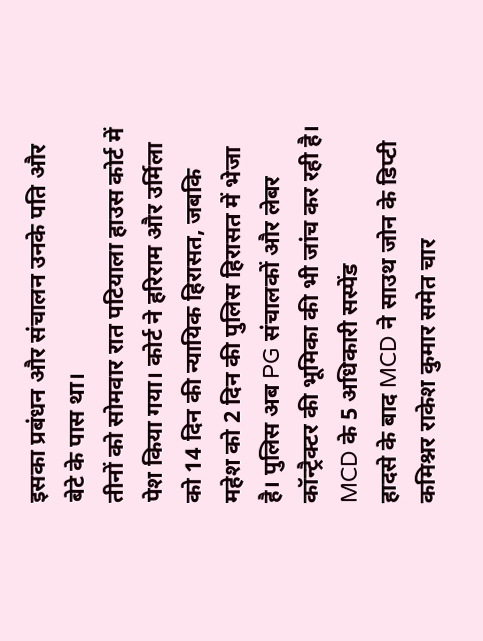इसका प्रबंधन और संचालन उनके पति और बेटे के पास था।
तीनों को सोमवार रात पटियाला हाउस कोर्ट में पेश किया गया। कोर्ट ने हरिराम और उर्मिला को 14 दिन की न्यायिक हिरासत, जबकि महेश को 2 दिन की पुलिस हिरासत में भेजा है। पुलिस अब PG संचालकों और लेबर कॉन्ट्रैक्टर की भूमिका की भी जांच कर रही है।
MCD के 5 अधिकारी सस्पेंड
हादसे के बाद MCD ने साउथ जोन के डिप्टी कमिश्नर राकेश कुमार समेत चार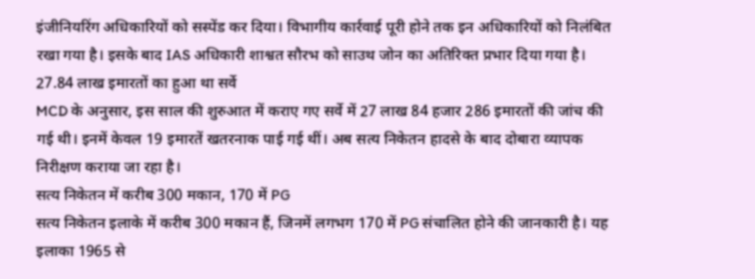इंजीनियरिंग अधिकारियों को सस्पेंड कर दिया। विभागीय कार्रवाई पूरी होने तक इन अधिकारियों को निलंबित रखा गया है। इसके बाद IAS अधिकारी शाश्वत सौरभ को साउथ जोन का अतिरिक्त प्रभार दिया गया है।
27.84 लाख इमारतों का हुआ था सर्वे
MCD के अनुसार, इस साल की शुरुआत में कराए गए सर्वे में 27 लाख 84 हजार 286 इमारतों की जांच की गई थी। इनमें केवल 19 इमारतें खतरनाक पाई गई थीं। अब सत्य निकेतन हादसे के बाद दोबारा व्यापक निरीक्षण कराया जा रहा है।
सत्य निकेतन में करीब 300 मकान, 170 में PG
सत्य निकेतन इलाके में करीब 300 मकान हैं, जिनमें लगभग 170 में PG संचालित होने की जानकारी है। यह इलाका 1965 से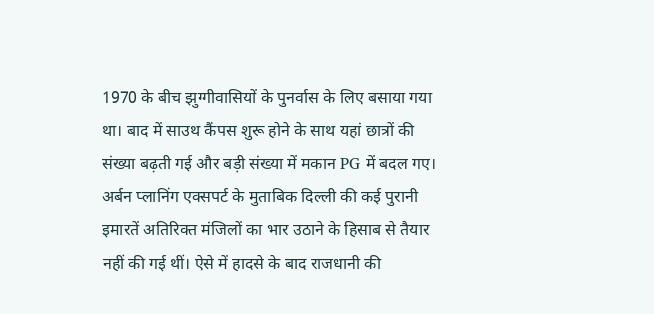1970 के बीच झुग्गीवासियों के पुनर्वास के लिए बसाया गया था। बाद में साउथ कैंपस शुरू होने के साथ यहां छात्रों की संख्या बढ़ती गई और बड़ी संख्या में मकान PG में बदल गए।
अर्बन प्लानिंग एक्सपर्ट के मुताबिक दिल्ली की कई पुरानी इमारतें अतिरिक्त मंजिलों का भार उठाने के हिसाब से तैयार नहीं की गई थीं। ऐसे में हादसे के बाद राजधानी की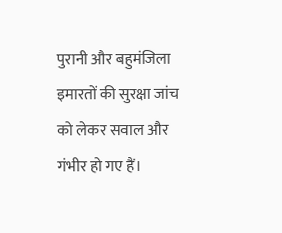पुरानी और बहुमंजिला इमारतों की सुरक्षा जांच को लेकर सवाल और गंभीर हो गए हैं।